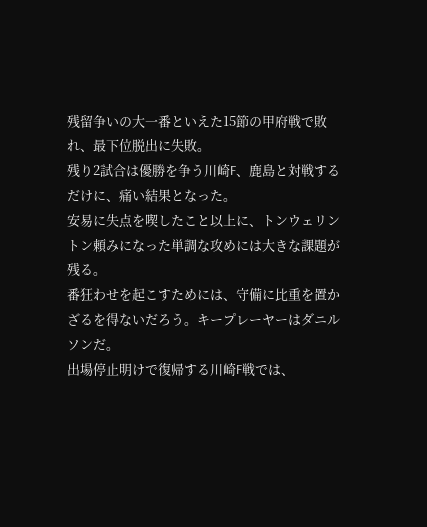残留争いの大一番といえた15節の甲府戦で敗れ、最下位脱出に失敗。
残り2試合は優勝を争う川崎F、鹿島と対戦するだけに、痛い結果となった。
安易に失点を喫したこと以上に、トンウェリントン頼みになった単調な攻めには大きな課題が残る。
番狂わせを起こすためには、守備に比重を置かざるを得ないだろう。キープレーヤーはダニルソンだ。
出場停止明けで復帰する川崎F戦では、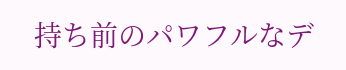持ち前のパワフルなデ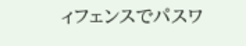ィフェンスでパスワ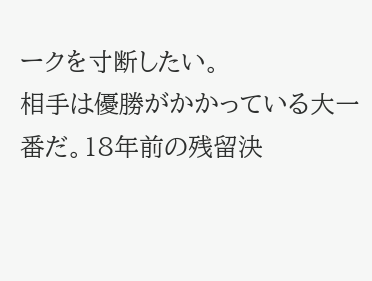ークを寸断したい。
相手は優勝がかかっている大一番だ。18年前の残留決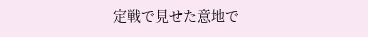定戦で見せた意地で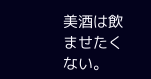美酒は飲ませたくない。